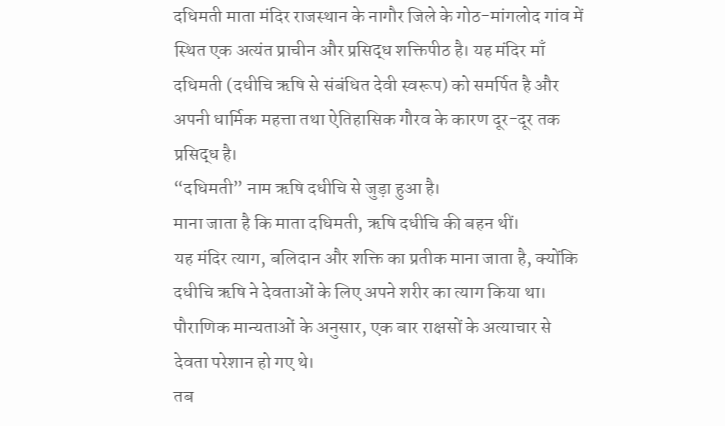दधिमती माता मंदिर राजस्थान के नागौर जिले के गोठ-मांगलोद गांव में स्थित एक अत्यंत प्राचीन और प्रसिद्ध शक्तिपीठ है। यह मंदिर माँ दधिमती (दधीचि ऋषि से संबंधित देवी स्वरूप) को समर्पित है और अपनी धार्मिक महत्ता तथा ऐतिहासिक गौरव के कारण दूर-दूर तक प्रसिद्ध है।
“दधिमती” नाम ऋषि दधीचि से जुड़ा हुआ है।
माना जाता है कि माता दधिमती, ऋषि दधीचि की बहन थीं।
यह मंदिर त्याग, बलिदान और शक्ति का प्रतीक माना जाता है, क्योंकि दधीचि ऋषि ने देवताओं के लिए अपने शरीर का त्याग किया था।
पौराणिक मान्यताओं के अनुसार, एक बार राक्षसों के अत्याचार से देवता परेशान हो गए थे।
तब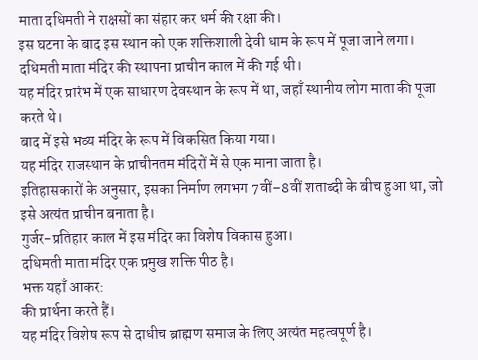माता दधिमती ने राक्षसों का संहार कर धर्म की रक्षा की।
इस घटना के बाद इस स्थान को एक शक्तिशाली देवी धाम के रूप में पूजा जाने लगा।
दधिमती माता मंदिर की स्थापना प्राचीन काल में की गई थी।
यह मंदिर प्रारंभ में एक साधारण देवस्थान के रूप में था, जहाँ स्थानीय लोग माता की पूजा करते थे।
बाद में इसे भव्य मंदिर के रूप में विकसित किया गया।
यह मंदिर राजस्थान के प्राचीनतम मंदिरों में से एक माना जाता है।
इतिहासकारों के अनुसार, इसका निर्माण लगभग 7वीं–8वीं शताब्दी के बीच हुआ था, जो इसे अत्यंत प्राचीन बनाता है।
गुर्जर-प्रतिहार काल में इस मंदिर का विशेष विकास हुआ।
दधिमती माता मंदिर एक प्रमुख शक्ति पीठ है।
भक्त यहाँ आकर:
की प्रार्थना करते हैं।
यह मंदिर विशेष रूप से दाधीच ब्राह्मण समाज के लिए अत्यंत महत्वपूर्ण है।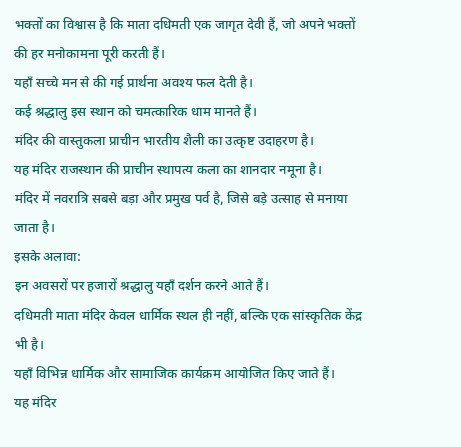भक्तों का विश्वास है कि माता दधिमती एक जागृत देवी हैं, जो अपने भक्तों की हर मनोकामना पूरी करती हैं।
यहाँ सच्चे मन से की गई प्रार्थना अवश्य फल देती है।
कई श्रद्धालु इस स्थान को चमत्कारिक धाम मानते हैं।
मंदिर की वास्तुकला प्राचीन भारतीय शैली का उत्कृष्ट उदाहरण है।
यह मंदिर राजस्थान की प्राचीन स्थापत्य कला का शानदार नमूना है।
मंदिर में नवरात्रि सबसे बड़ा और प्रमुख पर्व है, जिसे बड़े उत्साह से मनाया जाता है।
इसके अलावा:
इन अवसरों पर हजारों श्रद्धालु यहाँ दर्शन करने आते हैं।
दधिमती माता मंदिर केवल धार्मिक स्थल ही नहीं, बल्कि एक सांस्कृतिक केंद्र भी है।
यहाँ विभिन्न धार्मिक और सामाजिक कार्यक्रम आयोजित किए जाते हैं।
यह मंदिर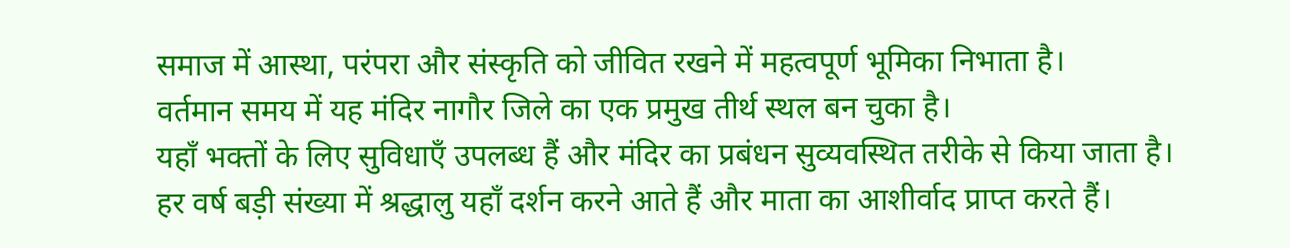समाज में आस्था, परंपरा और संस्कृति को जीवित रखने में महत्वपूर्ण भूमिका निभाता है।
वर्तमान समय में यह मंदिर नागौर जिले का एक प्रमुख तीर्थ स्थल बन चुका है।
यहाँ भक्तों के लिए सुविधाएँ उपलब्ध हैं और मंदिर का प्रबंधन सुव्यवस्थित तरीके से किया जाता है।
हर वर्ष बड़ी संख्या में श्रद्धालु यहाँ दर्शन करने आते हैं और माता का आशीर्वाद प्राप्त करते हैं।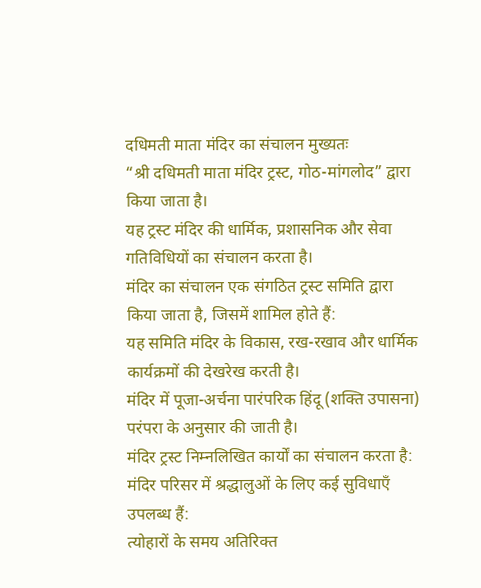दधिमती माता मंदिर का संचालन मुख्यतः
“श्री दधिमती माता मंदिर ट्रस्ट, गोठ-मांगलोद” द्वारा किया जाता है।
यह ट्रस्ट मंदिर की धार्मिक, प्रशासनिक और सेवा गतिविधियों का संचालन करता है।
मंदिर का संचालन एक संगठित ट्रस्ट समिति द्वारा किया जाता है, जिसमें शामिल होते हैं:
यह समिति मंदिर के विकास, रख-रखाव और धार्मिक कार्यक्रमों की देखरेख करती है।
मंदिर में पूजा-अर्चना पारंपरिक हिंदू (शक्ति उपासना) परंपरा के अनुसार की जाती है।
मंदिर ट्रस्ट निम्नलिखित कार्यों का संचालन करता है:
मंदिर परिसर में श्रद्धालुओं के लिए कई सुविधाएँ उपलब्ध हैं:
त्योहारों के समय अतिरिक्त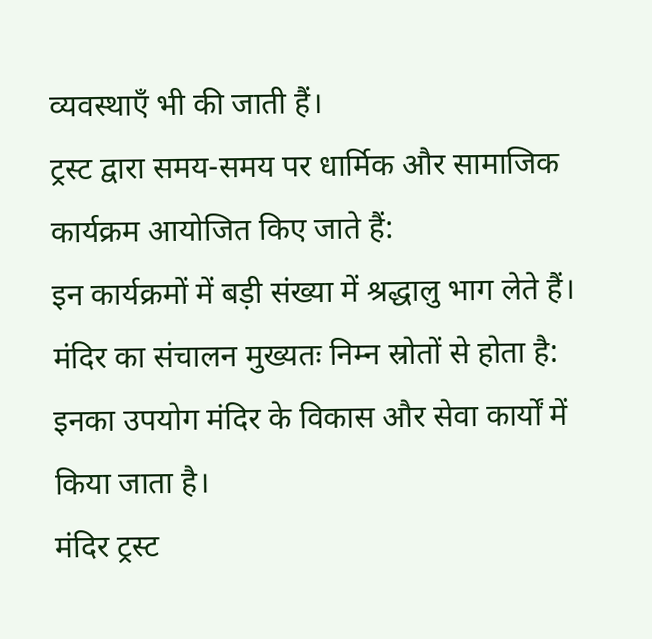व्यवस्थाएँ भी की जाती हैं।
ट्रस्ट द्वारा समय-समय पर धार्मिक और सामाजिक कार्यक्रम आयोजित किए जाते हैं:
इन कार्यक्रमों में बड़ी संख्या में श्रद्धालु भाग लेते हैं।
मंदिर का संचालन मुख्यतः निम्न स्रोतों से होता है:
इनका उपयोग मंदिर के विकास और सेवा कार्यों में किया जाता है।
मंदिर ट्रस्ट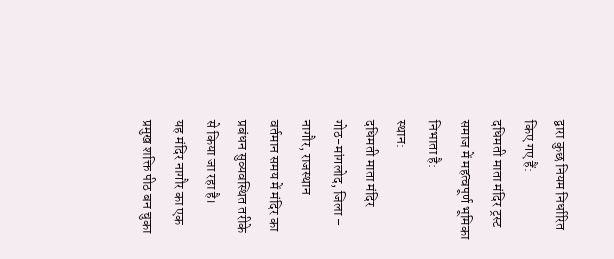द्वारा कुछ नियम निर्धारित किए गए हैं:
दधिमती माता मंदिर ट्रस्ट समाज में महत्वपूर्ण भूमिका निभाता है:
स्थान:
दधिमती माता मंदिर
गोठ-मांगलोद, जिला – नागौर, राजस्थान
वर्तमान समय में मंदिर का प्रबंधन सुव्यवस्थित तरीके से किया जा रहा है।
यह मंदिर नागौर का एक प्रमुख शक्ति पीठ बन चुका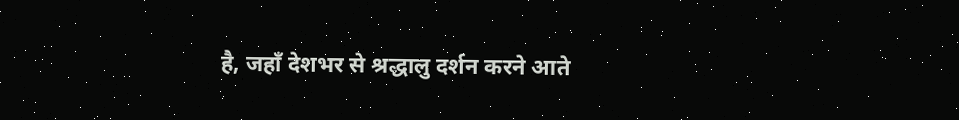है, जहाँ देशभर से श्रद्धालु दर्शन करने आते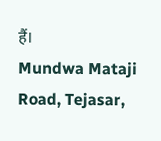हैं।
Mundwa Mataji Road, Tejasar,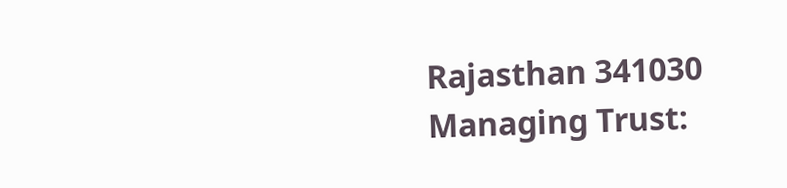Rajasthan 341030
Managing Trust: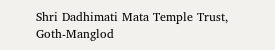Shri Dadhimati Mata Temple Trust, Goth-Manglod